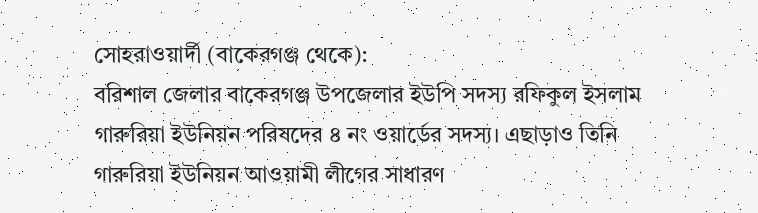সোহরাওয়ার্দী (বাকেরগঞ্জ থেকে):
বরিশাল জেলার বাকেরগঞ্জ উপজেলার ইউপি সদস্য রফিকুল ইসলাম গারুরিয়া ইউনিয়ন পরিষদের ৪ নং ওয়ার্ডের সদস্য। এছাড়াও তিনি গারুরিয়া ইউনিয়ন আওয়ামী লীগের সাধারণ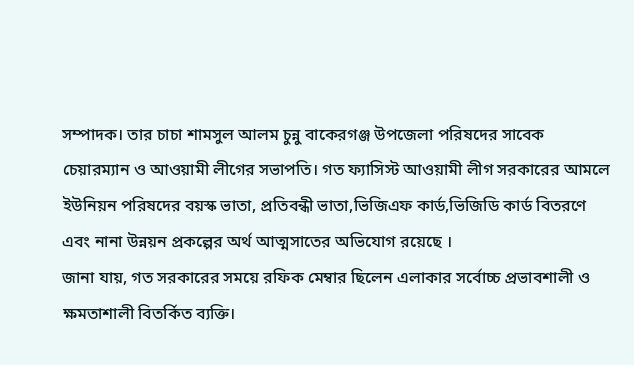সম্পাদক। তার চাচা শামসুল আলম চুন্নু বাকেরগঞ্জ উপজেলা পরিষদের সাবেক চেয়ারম্যান ও আওয়ামী লীগের সভাপতি। গত ফ্যাসিস্ট আওয়ামী লীগ সরকারের আমলে ইউনিয়ন পরিষদের বয়স্ক ভাতা, প্রতিবন্ধী ভাতা,ভিজিএফ কার্ড,ভিজিডি কার্ড বিতরণে এবং নানা উন্নয়ন প্রকল্পের অর্থ আত্মসাতের অভিযোগ রয়েছে ।
জানা যায়, গত সরকারের সময়ে রফিক মেম্বার ছিলেন এলাকার সর্বোচ্চ প্রভাবশালী ও ক্ষমতাশালী বিতর্কিত ব্যক্তি।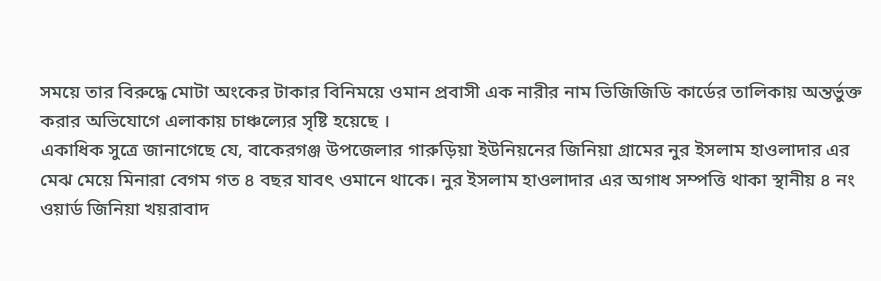সময়ে তার বিরুদ্ধে মোটা অংকের টাকার বিনিময়ে ওমান প্রবাসী এক নারীর নাম ভিজিজিডি কার্ডের তালিকায় অন্তর্ভুক্ত করার অভিযোগে এলাকায় চাঞ্চল্যের সৃষ্টি হয়েছে ।
একাধিক সুত্রে জানাগেছে যে, বাকেরগঞ্জ উপজেলার গারুড়িয়া ইউনিয়নের জিনিয়া গ্রামের নুর ইসলাম হাওলাদার এর মেঝ মেয়ে মিনারা বেগম গত ৪ বছর যাবৎ ওমানে থাকে। নুর ইসলাম হাওলাদার এর অগাধ সম্পত্তি থাকা স্থানীয় ৪ নং ওয়ার্ড জিনিয়া খয়রাবাদ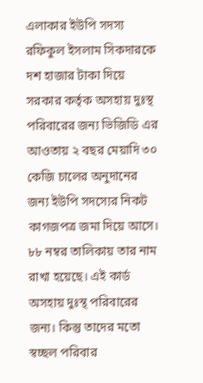এলাকার ইউপি সদস্য রফিকুল ইসলাম সিকদারকে দশ হাজার টাকা দিয়ে সরকার কর্তৃক অসহায় দুঃস্থ পরিবারের জন্য ভিজিডি এর আওতায় ২ বছর মেয়াদি ৩০ কেজি চালের অনুদানের জন্য ইউপি সদস্যের নিকট কাগজপত্র জমা দিয়ে আসে। ৮৮ নম্বর তালিকায় তার নাম রাখা হয়েছে। এই কার্ড অসহায় দুঃস্থ পরিবারের জন্য। কিন্তু তাদের মতো স্বচ্ছল পরিবার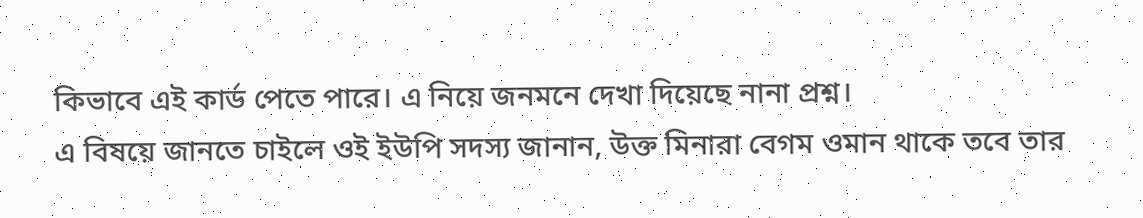কিভাবে এই কার্ড পেতে পারে। এ নিয়ে জনমনে দেখা দিয়েছে নানা প্রশ্ন।
এ বিষয়ে জানতে চাইলে ওই ইউপি সদস্য জানান, উক্ত মিনারা বেগম ওমান থাকে তবে তার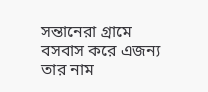সন্তানেরা গ্রামে বসবাস করে এজন্য তার নাম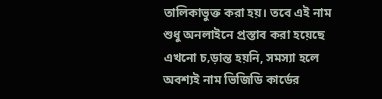তালিকাভুক্ত করা হয়। তবে এই নাম শুধু অনলাইনে প্রস্তাব করা হয়েছে এখনো চ‚ড়ান্ত হয়নি, সমস্যা হলে অবশ্যই নাম ভিজিডি কার্ডের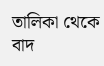তালিকা থেকে বাদ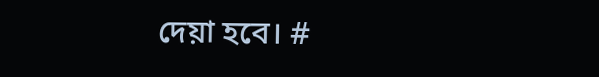দেয়া হবে। #